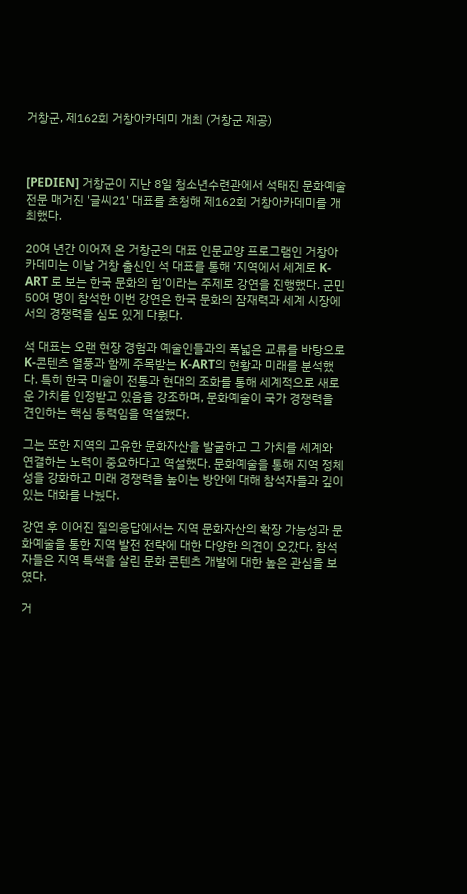거창군, 제162회 거창아카데미 개최 (거창군 제공)



[PEDIEN] 거창군이 지난 8일 청소년수련관에서 석태진 문화예술 전문 매거진 '글씨21' 대표를 초청해 제162회 거창아카데미를 개최했다.

20여 년간 이어져 온 거창군의 대표 인문교양 프로그램인 거창아카데미는 이날 거창 출신인 석 대표를 통해 ‘지역에서 세계로 K-ART 로 보는 한국 문화의 힘’이라는 주제로 강연을 진행했다. 군민 50여 명이 참석한 이번 강연은 한국 문화의 잠재력과 세계 시장에서의 경쟁력을 심도 있게 다뤘다.

석 대표는 오랜 현장 경험과 예술인들과의 폭넓은 교류를 바탕으로 K-콘텐츠 열풍과 함께 주목받는 K-ART의 현황과 미래를 분석했다. 특히 한국 미술이 전통과 현대의 조화를 통해 세계적으로 새로운 가치를 인정받고 있음을 강조하며, 문화예술이 국가 경쟁력을 견인하는 핵심 동력임을 역설했다.

그는 또한 지역의 고유한 문화자산을 발굴하고 그 가치를 세계와 연결하는 노력이 중요하다고 역설했다. 문화예술을 통해 지역 정체성을 강화하고 미래 경쟁력을 높이는 방안에 대해 참석자들과 깊이 있는 대화를 나눴다.

강연 후 이어진 질의응답에서는 지역 문화자산의 확장 가능성과 문화예술을 통한 지역 발전 전략에 대한 다양한 의견이 오갔다. 참석자들은 지역 특색을 살린 문화 콘텐츠 개발에 대한 높은 관심을 보였다.

거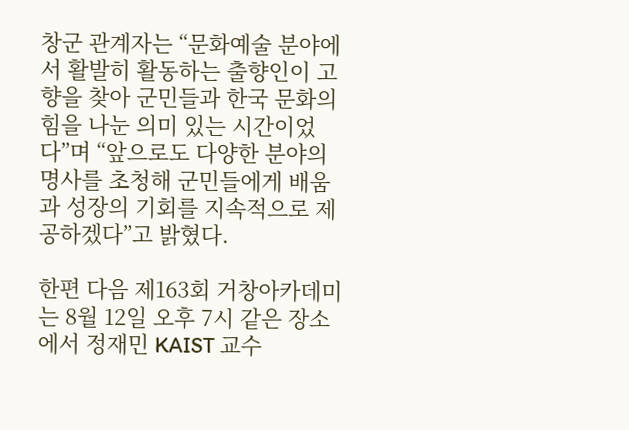창군 관계자는 “문화예술 분야에서 활발히 활동하는 출향인이 고향을 찾아 군민들과 한국 문화의 힘을 나눈 의미 있는 시간이었다”며 “앞으로도 다양한 분야의 명사를 초청해 군민들에게 배움과 성장의 기회를 지속적으로 제공하겠다”고 밝혔다.

한편 다음 제163회 거창아카데미는 8월 12일 오후 7시 같은 장소에서 정재민 KAIST 교수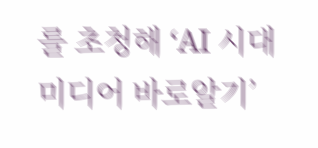를 초청해 ‘AI 시대 미디어 바로알기’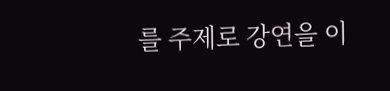를 주제로 강연을 이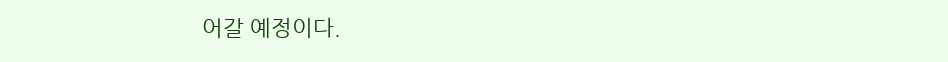어갈 예정이다.